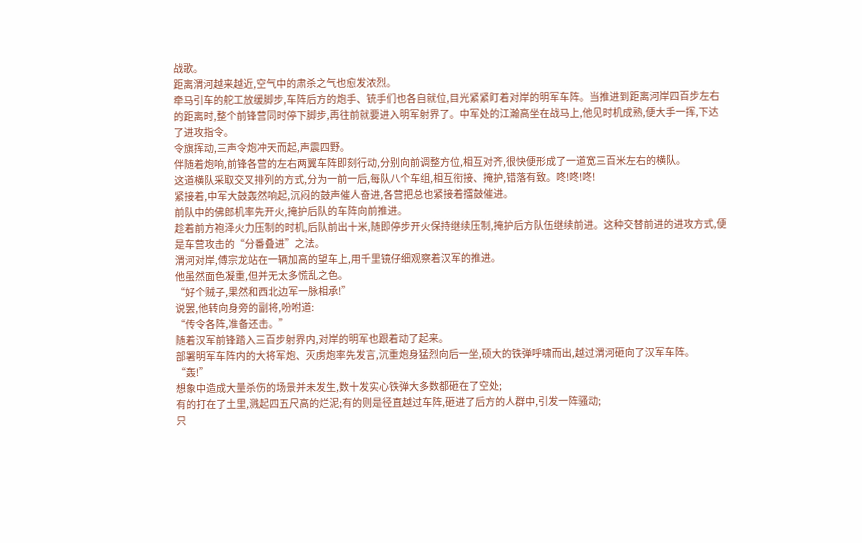战歌。
距离渭河越来越近,空气中的肃杀之气也愈发浓烈。
牵马引车的舵工放缓脚步,车阵后方的炮手、铳手们也各自就位,目光紧紧盯着对岸的明军车阵。当推进到距离河岸四百步左右的距离时,整个前锋营同时停下脚步,再往前就要进入明军射界了。中军处的江瀚高坐在战马上,他见时机成熟,便大手一挥,下达了进攻指令。
令旗挥动,三声令炮冲天而起,声震四野。
伴随着炮响,前锋各营的左右两翼车阵即刻行动,分别向前调整方位,相互对齐,很快便形成了一道宽三百米左右的横队。
这道横队采取交叉排列的方式,分为一前一后,每队八个车组,相互衔接、掩护,错落有致。咚!咚!咚!
紧接着,中军大鼓轰然响起,沉闷的鼓声催人奋进,各营把总也紧接着擂鼓催进。
前队中的佛郎机率先开火,掩护后队的车阵向前推进。
趁着前方袍泽火力压制的时机,后队前出十米,随即停步开火保持继续压制,掩护后方队伍继续前进。这种交替前进的进攻方式,便是车营攻击的“分番叠进”之法。
渭河对岸,傅宗龙站在一辆加高的望车上,用千里镜仔细观察着汉军的推进。
他虽然面色凝重,但并无太多慌乱之色。
“好个贼子,果然和西北边军一脉相承!”
说罢,他转向身旁的副将,吩咐道:
“传令各阵,准备还击。”
随着汉军前锋踏入三百步射界内,对岸的明军也跟着动了起来。
部署明军车阵内的大将军炮、灭虏炮率先发言,沉重炮身猛烈向后一坐,硕大的铁弹呼啸而出,越过渭河砸向了汉军车阵。
“轰!”
想象中造成大量杀伤的场景并未发生,数十发实心铁弹大多数都砸在了空处;
有的打在了土里,溅起四五尺高的烂泥;有的则是径直越过车阵,砸进了后方的人群中,引发一阵骚动;
只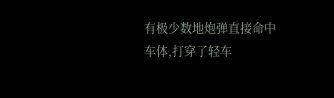有极少数地炮弹直接命中车体,打穿了轻车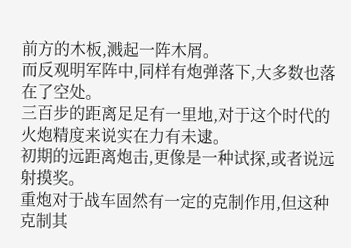前方的木板,溅起一阵木屑。
而反观明军阵中,同样有炮弹落下,大多数也落在了空处。
三百步的距离足足有一里地,对于这个时代的火炮精度来说实在力有未逮。
初期的远距离炮击,更像是一种试探,或者说远射摸奖。
重炮对于战车固然有一定的克制作用,但这种克制其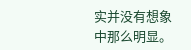实并没有想象中那么明显。